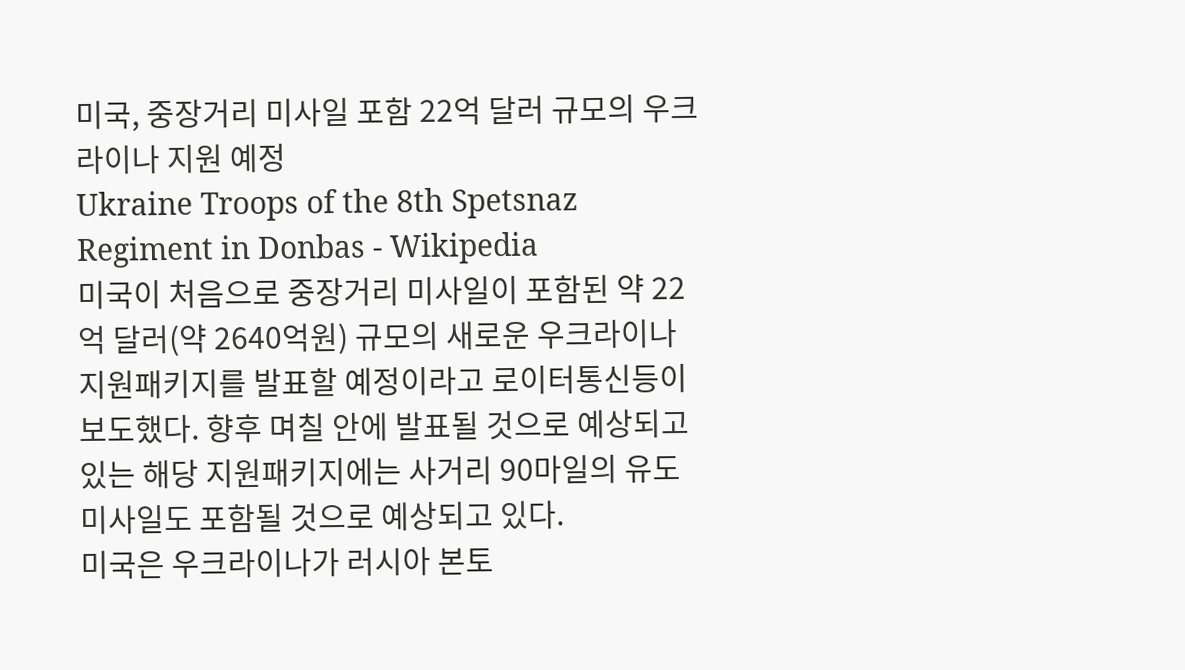미국, 중장거리 미사일 포함 22억 달러 규모의 우크라이나 지원 예정
Ukraine Troops of the 8th Spetsnaz Regiment in Donbas - Wikipedia
미국이 처음으로 중장거리 미사일이 포함된 약 22억 달러(약 2640억원) 규모의 새로운 우크라이나 지원패키지를 발표할 예정이라고 로이터통신등이 보도했다. 향후 며칠 안에 발표될 것으로 예상되고 있는 해당 지원패키지에는 사거리 90마일의 유도 미사일도 포함될 것으로 예상되고 있다.
미국은 우크라이나가 러시아 본토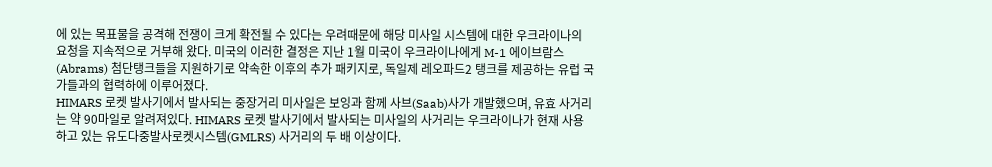에 있는 목표물을 공격해 전쟁이 크게 확전될 수 있다는 우려때문에 해당 미사일 시스템에 대한 우크라이나의 요청을 지속적으로 거부해 왔다. 미국의 이러한 결정은 지난 1월 미국이 우크라이나에게 M-1 에이브람스(Abrams) 첨단탱크들을 지원하기로 약속한 이후의 추가 패키지로, 독일제 레오파드2 탱크를 제공하는 유럽 국가들과의 협력하에 이루어졌다.
HIMARS 로켓 발사기에서 발사되는 중장거리 미사일은 보잉과 함께 사브(Saab)사가 개발했으며, 유효 사거리는 약 90마일로 알려져있다. HIMARS 로켓 발사기에서 발사되는 미사일의 사거리는 우크라이나가 현재 사용하고 있는 유도다중발사로켓시스템(GMLRS) 사거리의 두 배 이상이다.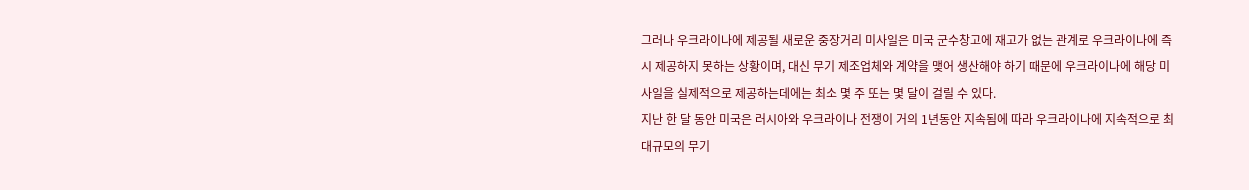그러나 우크라이나에 제공될 새로운 중장거리 미사일은 미국 군수창고에 재고가 없는 관계로 우크라이나에 즉시 제공하지 못하는 상황이며, 대신 무기 제조업체와 계약을 맺어 생산해야 하기 때문에 우크라이나에 해당 미사일을 실제적으로 제공하는데에는 최소 몇 주 또는 몇 달이 걸릴 수 있다.
지난 한 달 동안 미국은 러시아와 우크라이나 전쟁이 거의 1년동안 지속됨에 따라 우크라이나에 지속적으로 최대규모의 무기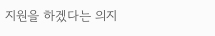지원을 하겠다는 의지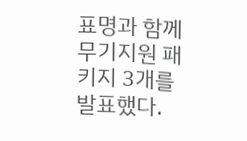표명과 함께 무기지원 패키지 3개를 발표했다.